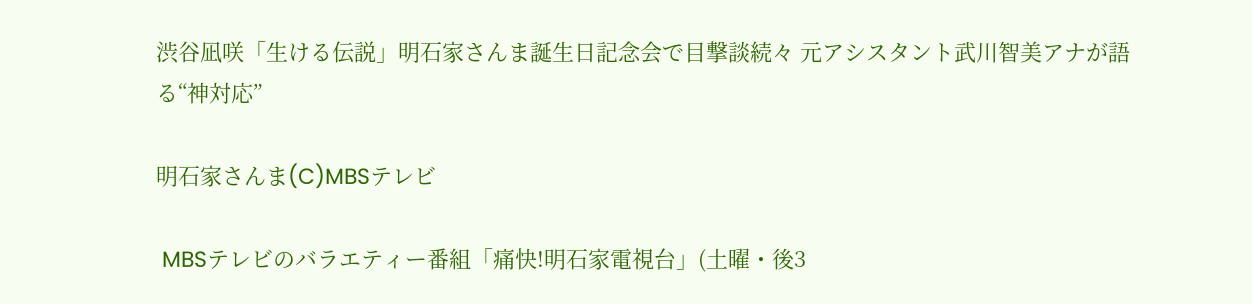渋谷凪咲「生ける伝説」明石家さんま誕生日記念会で目撃談続々 元アシスタント武川智美アナが語る“神対応”

明石家さんま(C)MBSテレビ

 MBSテレビのバラエティー番組「痛快!明石家電視台」(土曜・後3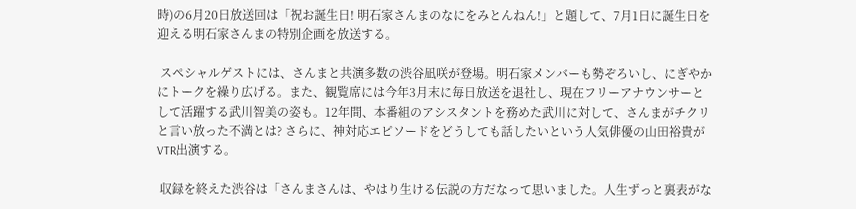時)の6月20日放送回は「祝お誕生日! 明石家さんまのなにをみとんねん!」と題して、7月1日に誕生日を迎える明石家さんまの特別企画を放送する。

 スペシャルゲストには、さんまと共演多数の渋谷凪咲が登場。明石家メンバーも勢ぞろいし、にぎやかにトークを繰り広げる。また、観覧席には今年3月末に毎日放送を退社し、現在フリーアナウンサーとして活躍する武川智美の姿も。12年間、本番組のアシスタントを務めた武川に対して、さんまがチクリと言い放った不満とは? さらに、神対応エピソードをどうしても話したいという人気俳優の山田裕貴がVTR出演する。

 収録を終えた渋谷は「さんまさんは、やはり生ける伝説の方だなって思いました。人生ずっと裏表がな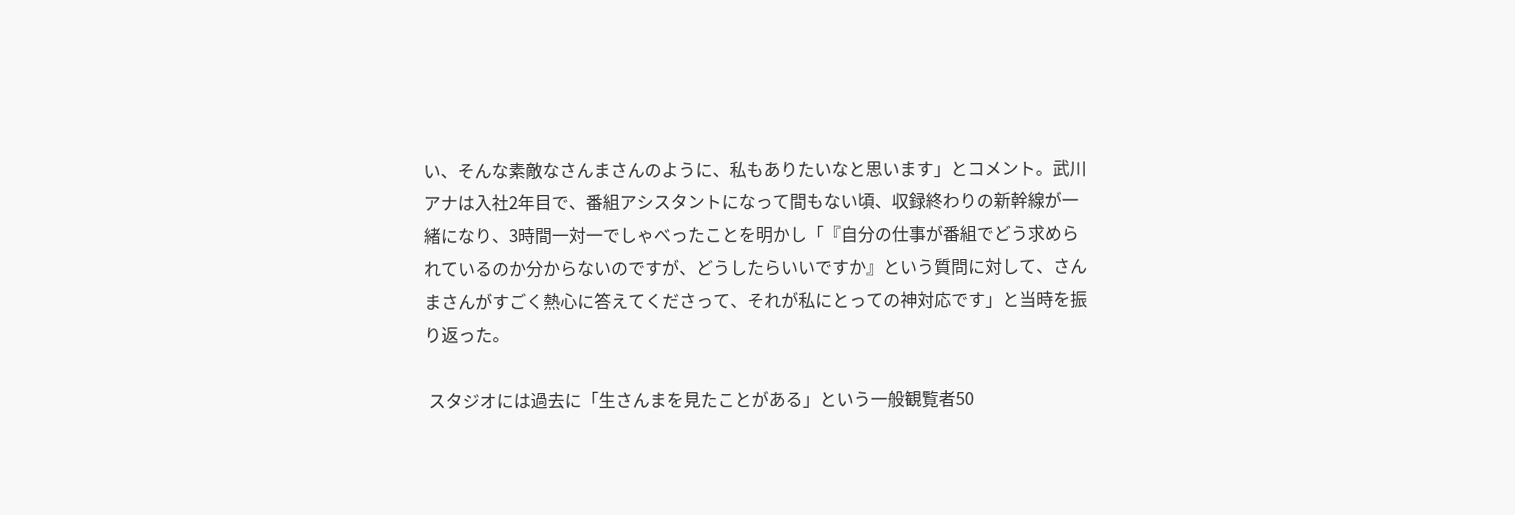い、そんな素敵なさんまさんのように、私もありたいなと思います」とコメント。武川アナは入社2年目で、番組アシスタントになって間もない頃、収録終わりの新幹線が一緒になり、3時間一対一でしゃべったことを明かし「『自分の仕事が番組でどう求められているのか分からないのですが、どうしたらいいですか』という質問に対して、さんまさんがすごく熱心に答えてくださって、それが私にとっての神対応です」と当時を振り返った。

 スタジオには過去に「生さんまを見たことがある」という一般観覧者50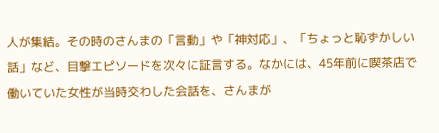人が集結。その時のさんまの「言動」や「神対応」、「ちょっと恥ずかしい話」など、目撃エピソードを次々に証言する。なかには、45年前に喫茶店で働いていた女性が当時交わした会話を、さんまが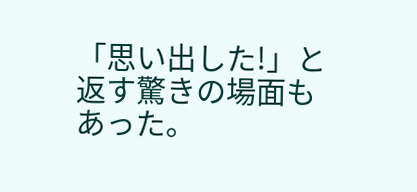「思い出した!」と返す驚きの場面もあった。